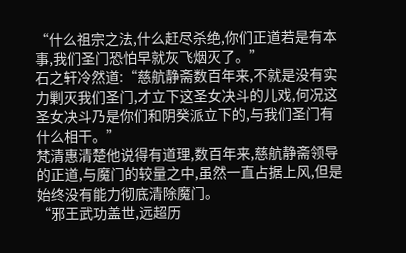“什么祖宗之法,什么赶尽杀绝,你们正道若是有本事,我们圣门恐怕早就灰飞烟灭了。”
石之轩冷然道:“慈航静斋数百年来,不就是没有实力剿灭我们圣门,才立下这圣女决斗的儿戏,何况这圣女决斗乃是你们和阴癸派立下的,与我们圣门有什么相干。”
梵清惠清楚他说得有道理,数百年来,慈航静斋领导的正道,与魔门的较量之中,虽然一直占据上风,但是始终没有能力彻底清除魔门。
“邪王武功盖世,远超历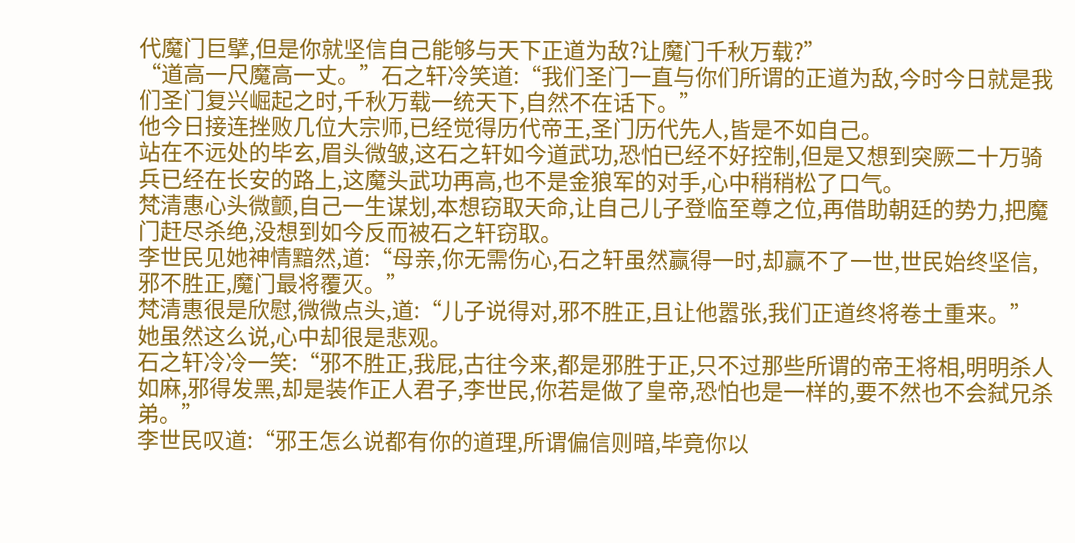代魔门巨擘,但是你就坚信自己能够与天下正道为敌?让魔门千秋万载?”
“道高一尺魔高一丈。”石之轩冷笑道:“我们圣门一直与你们所谓的正道为敌,今时今日就是我们圣门复兴崛起之时,千秋万载一统天下,自然不在话下。”
他今日接连挫败几位大宗师,已经觉得历代帝王,圣门历代先人,皆是不如自己。
站在不远处的毕玄,眉头微皱,这石之轩如今道武功,恐怕已经不好控制,但是又想到突厥二十万骑兵已经在长安的路上,这魔头武功再高,也不是金狼军的对手,心中稍稍松了口气。
梵清惠心头微颤,自己一生谋划,本想窃取天命,让自己儿子登临至尊之位,再借助朝廷的势力,把魔门赶尽杀绝,没想到如今反而被石之轩窃取。
李世民见她神情黯然,道:“母亲,你无需伤心,石之轩虽然赢得一时,却赢不了一世,世民始终坚信,邪不胜正,魔门最将覆灭。”
梵清惠很是欣慰,微微点头,道:“儿子说得对,邪不胜正,且让他嚣张,我们正道终将卷土重来。”
她虽然这么说,心中却很是悲观。
石之轩冷冷一笑:“邪不胜正,我屁,古往今来,都是邪胜于正,只不过那些所谓的帝王将相,明明杀人如麻,邪得发黑,却是装作正人君子,李世民,你若是做了皇帝,恐怕也是一样的,要不然也不会弑兄杀弟。”
李世民叹道:“邪王怎么说都有你的道理,所谓偏信则暗,毕竟你以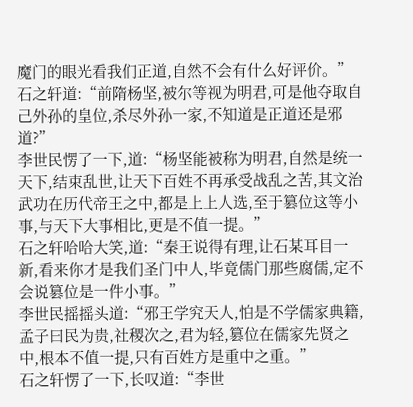魔门的眼光看我们正道,自然不会有什么好评价。”
石之轩道:“前隋杨坚,被尔等视为明君,可是他夺取自己外孙的皇位,杀尽外孙一家,不知道是正道还是邪道?”
李世民愣了一下,道:“杨坚能被称为明君,自然是统一天下,结束乱世,让天下百姓不再承受战乱之苦,其文治武功在历代帝王之中,都是上上人选,至于篡位这等小事,与天下大事相比,更是不值一提。”
石之轩哈哈大笑,道:“秦王说得有理,让石某耳目一新,看来你才是我们圣门中人,毕竟儒门那些腐儒,定不会说篡位是一件小事。”
李世民摇摇头道:“邪王学究天人,怕是不学儒家典籍,孟子曰民为贵,社稷次之,君为轻,篡位在儒家先贤之中,根本不值一提,只有百姓方是重中之重。”
石之轩愣了一下,长叹道:“李世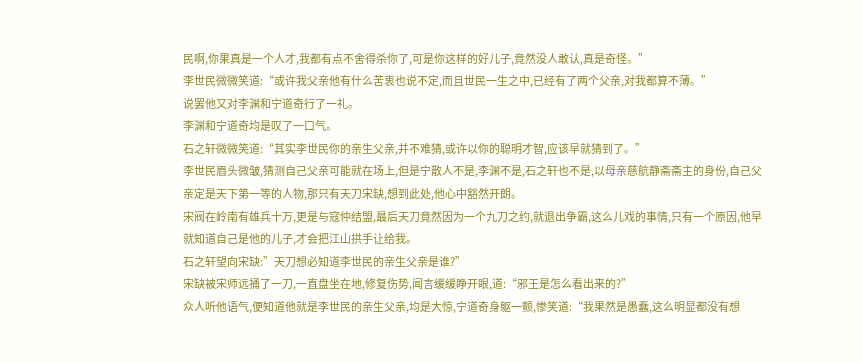民啊,你果真是一个人才,我都有点不舍得杀你了,可是你这样的好儿子,竟然没人敢认,真是奇怪。”
李世民微微笑道:“或许我父亲他有什么苦衷也说不定,而且世民一生之中,已经有了两个父亲,对我都算不薄。”
说罢他又对李渊和宁道奇行了一礼。
李渊和宁道奇均是叹了一口气。
石之轩微微笑道:“其实李世民你的亲生父亲,并不难猜,或许以你的聪明才智,应该早就猜到了。”
李世民眉头微皱,猜测自己父亲可能就在场上,但是宁散人不是,李渊不是,石之轩也不是,以母亲慈航静斋斋主的身份,自己父亲定是天下第一等的人物,那只有天刀宋缺,想到此处,他心中豁然开朗。
宋阀在岭南有雄兵十万,更是与寇仲结盟,最后天刀竟然因为一个九刀之约,就退出争霸,这么儿戏的事情,只有一个原因,他早就知道自己是他的儿子,才会把江山拱手让给我。
石之轩望向宋缺:”天刀想必知道李世民的亲生父亲是谁?”
宋缺被宋师远捅了一刀,一直盘坐在地,修复伤势,闻言缓缓睁开眼,道:“邪王是怎么看出来的?”
众人听他语气,便知道他就是李世民的亲生父亲,均是大惊,宁道奇身躯一颤,惨笑道:“我果然是愚蠢,这么明显都没有想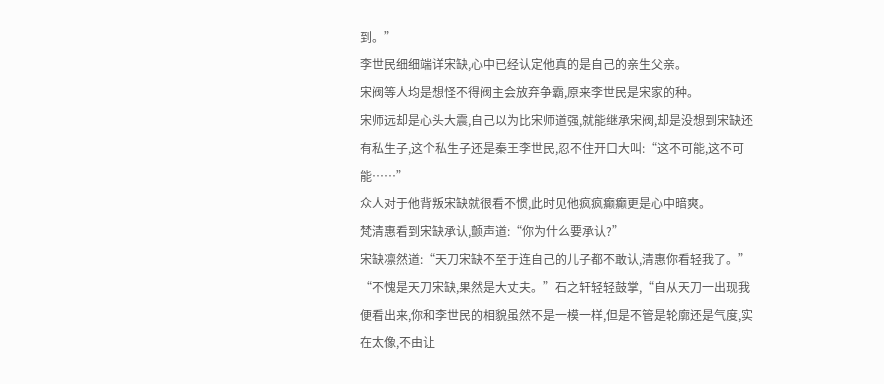到。”
李世民细细端详宋缺,心中已经认定他真的是自己的亲生父亲。
宋阀等人均是想怪不得阀主会放弃争霸,原来李世民是宋家的种。
宋师远却是心头大震,自己以为比宋师道强,就能继承宋阀,却是没想到宋缺还有私生子,这个私生子还是秦王李世民,忍不住开口大叫:“这不可能,这不可能……”
众人对于他背叛宋缺就很看不惯,此时见他疯疯癫癫更是心中暗爽。
梵清惠看到宋缺承认,颤声道:“你为什么要承认?”
宋缺凛然道:“天刀宋缺不至于连自己的儿子都不敢认,清惠你看轻我了。”
“不愧是天刀宋缺,果然是大丈夫。”石之轩轻轻鼓掌,“自从天刀一出现我便看出来,你和李世民的相貌虽然不是一模一样,但是不管是轮廓还是气度,实在太像,不由让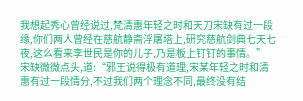我想起秀心曾经说过,梵清惠年轻之时和天刀宋缺有过一段缘,你们两人曾经在慈航静斋浮屠塔上,研究慈航剑典七天七夜,这么看来李世民是你的儿子,乃是板上钉钉的事情。”
宋缺微微点头,道:“邪王说得极有道理,宋某年轻之时和清惠有过一段情分,不过我们两个理念不同,最终没有结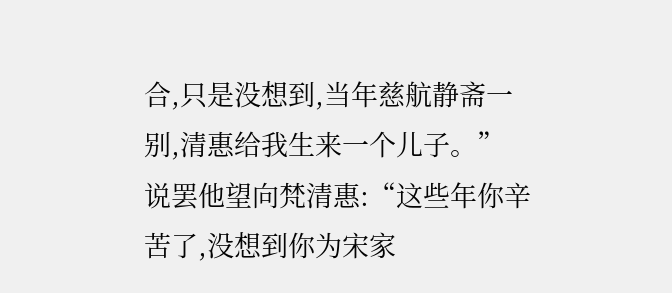合,只是没想到,当年慈航静斋一别,清惠给我生来一个儿子。”
说罢他望向梵清惠:“这些年你辛苦了,没想到你为宋家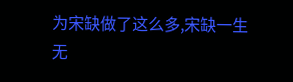为宋缺做了这么多,宋缺一生无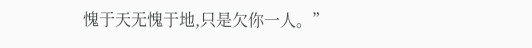愧于天无愧于地,只是欠你一人。”